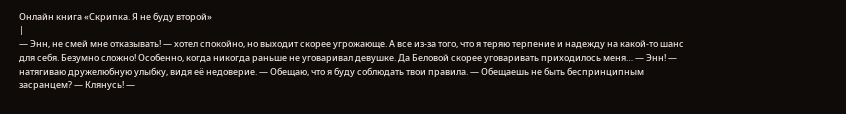Онлайн книга «Скрипка. Я не буду второй»
|
— Энн, не смей мне отказывать! — хотел спокойно, но выходит скорее угрожающе. А все из-за того, что я теряю терпение и надежду на какой-то шанс для себя. Безумно сложно! Особенно, когда никогда раньше не уговаривал девушке. Да Беловой скорее уговаривать приходилось меня… — Энн! — натягиваю дружелюбную улыбку, видя её недоверие. — Обещаю, что я буду соблюдать твои правила. — Обещаешь не быть беспринципным засранцем? — Клянусь! —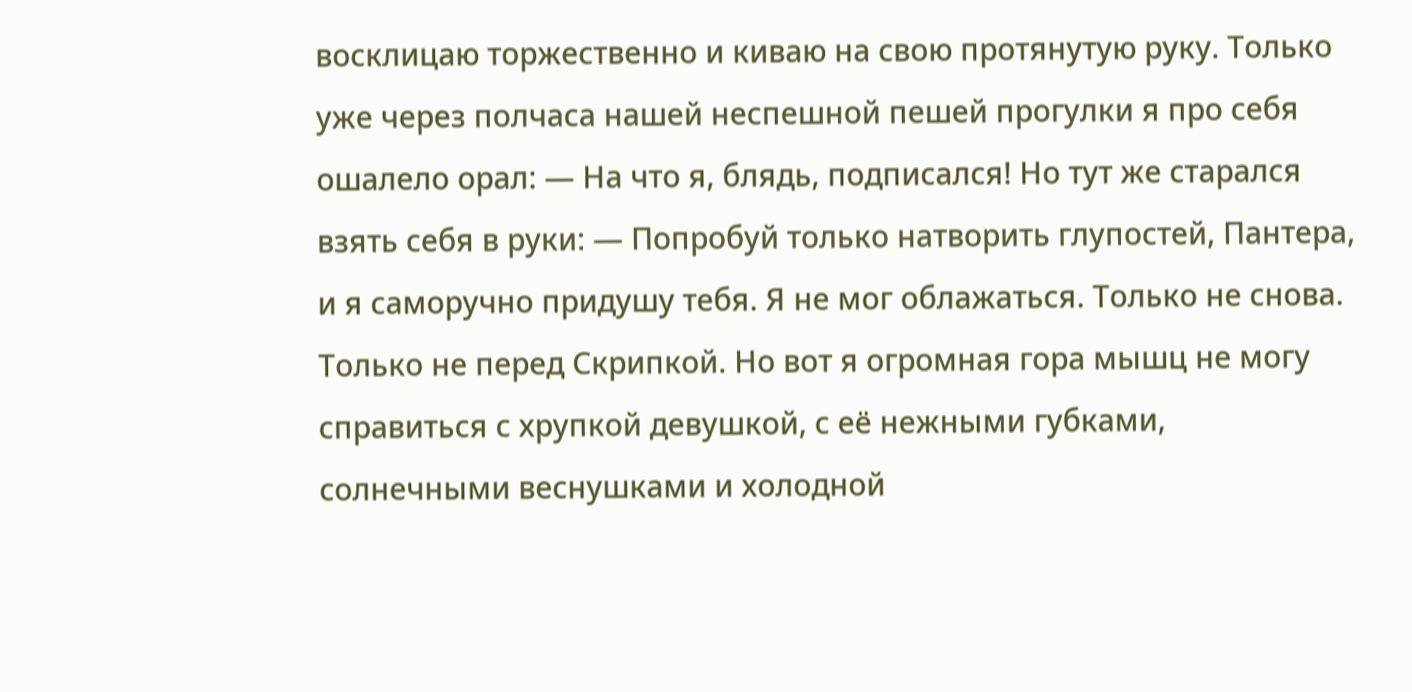восклицаю торжественно и киваю на свою протянутую руку. Только уже через полчаса нашей неспешной пешей прогулки я про себя ошалело орал: — На что я, блядь, подписался! Но тут же старался взять себя в руки: — Попробуй только натворить глупостей, Пантера, и я саморучно придушу тебя. Я не мог облажаться. Только не снова. Только не перед Скрипкой. Но вот я огромная гора мышц не могу справиться с хрупкой девушкой, с её нежными губками, солнечными веснушками и холодной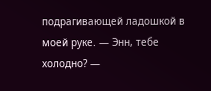подрагивающей ладошкой в моей руке. — Энн, тебе холодно? —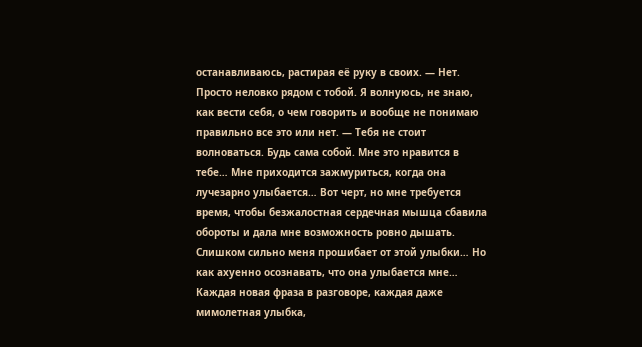останавливаюсь, растирая её руку в своих. — Нет. Просто неловко рядом с тобой. Я волнуюсь, не знаю, как вести себя, о чем говорить и вообще не понимаю правильно все это или нет. — Тебя не стоит волноваться. Будь сама собой. Мне это нравится в тебе… Мне приходится зажмуриться, когда она лучезарно улыбается… Вот черт, но мне требуется время, чтобы безжалостная сердечная мышца сбавила обороты и дала мне возможность ровно дышать. Слишком сильно меня прошибает от этой улыбки… Но как ахуенно осознавать, что она улыбается мне… Каждая новая фраза в разговоре, каждая даже мимолетная улыбка,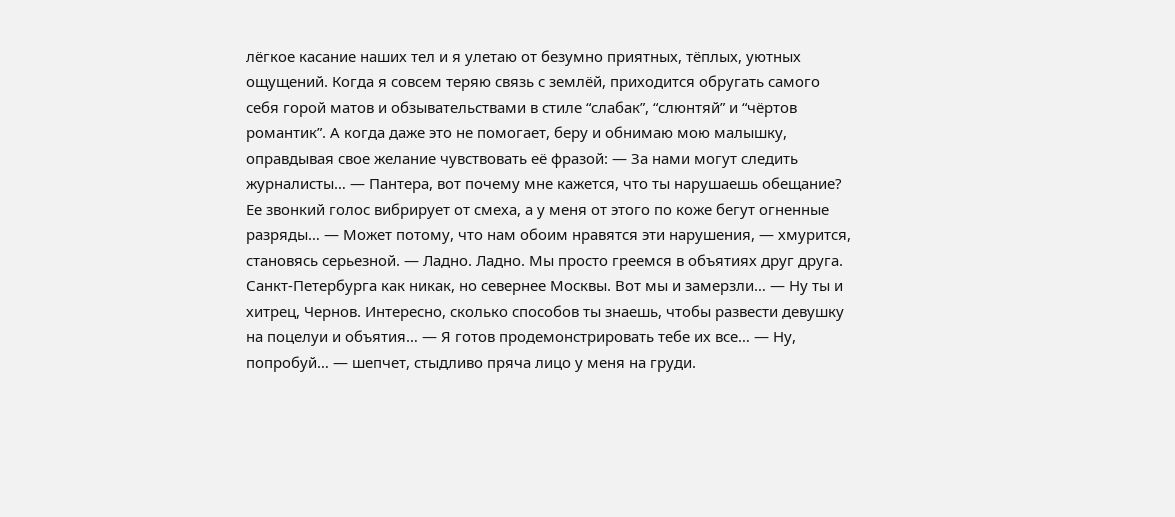лёгкое касание наших тел и я улетаю от безумно приятных, тёплых, уютных ощущений. Когда я совсем теряю связь с землёй, приходится обругать самого себя горой матов и обзывательствами в стиле “слабак”, “слюнтяй” и “чёртов романтик”. А когда даже это не помогает, беру и обнимаю мою малышку, оправдывая свое желание чувствовать её фразой: — За нами могут следить журналисты… — Пантера, вот почему мне кажется, что ты нарушаешь обещание? Ее звонкий голос вибрирует от смеха, а у меня от этого по коже бегут огненные разряды… — Может потому, что нам обоим нравятся эти нарушения, — хмурится, становясь серьезной. — Ладно. Ладно. Мы просто греемся в объятиях друг друга. Санкт-Петербурга как никак, но севернее Москвы. Вот мы и замерзли… — Ну ты и хитрец, Чернов. Интересно, сколько способов ты знаешь, чтобы развести девушку на поцелуи и объятия… — Я готов продемонстрировать тебе их все… — Ну, попробуй… — шепчет, стыдливо пряча лицо у меня на груди.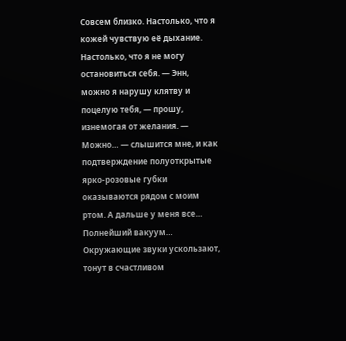Совсем близко. Настолько, что я кожей чувствую её дыхание. Настолько, что я не могу остановиться себя. — Энн, можно я нарушу клятву и поцелую тебя, — прошу, изнемогая от желания. — Можно… — слышится мне, и как подтверждение полуоткрытые ярко-розовые губки оказываются рядом с моим ртом. А дальше у меня все… Полнейший вакуум… Окружающие звуки ускользают, тонут в счастливом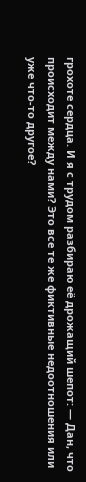грохоте сердца. И я с трудом разбираю её дрожащий шепот: — Дан, что происходит между нами? Это все те же фиктивные недоотношения или уже что-то другое?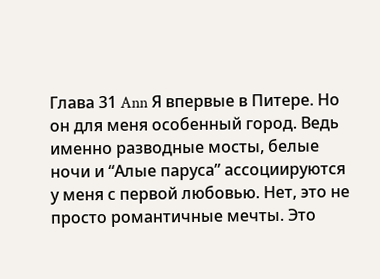Глава 31 Ann Я впервые в Питере. Но он для меня особенный город. Ведь именно разводные мосты, белые ночи и “Алые паруса” ассоциируются у меня с первой любовью. Нет, это не просто романтичные мечты. Это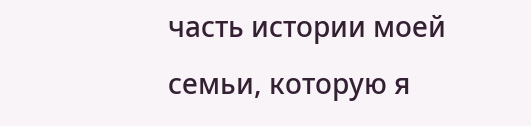часть истории моей семьи, которую я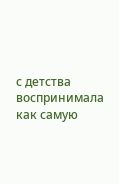с детства воспринимала как самую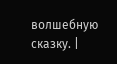волшебную сказку. |